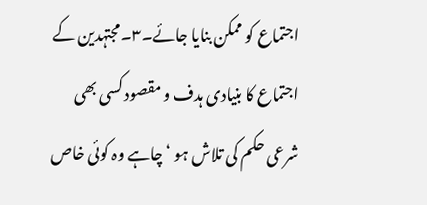اجتماع کو ممکن بنایا جائے۔۳۔مجتہدین کے اجتماع کا بنیادی ہدف و مقصود کسی بھی شرعی حکم کی تلاش ہو ‘ چاہے وہ کوئی خاص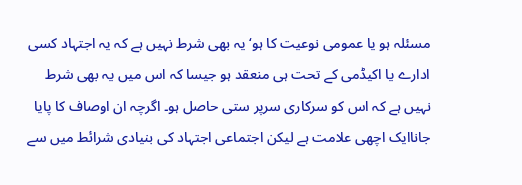مسئلہ ہو یا عمومی نوعیت کا ہو‘ یہ بھی شرط نہیں ہے کہ یہ اجتہاد کسی ادارے یا اکیڈمی کے تحت ہی منعقد ہو جیسا کہ اس میں یہ بھی شرط نہیں ہے کہ اس کو سرکاری سرپر ستی حاصل ہو۔ اگرچہ ان اوصاف کا پایا جاناایک اچھی علامت ہے لیکن اجتماعی اجتہاد کی بنیادی شرائط میں سے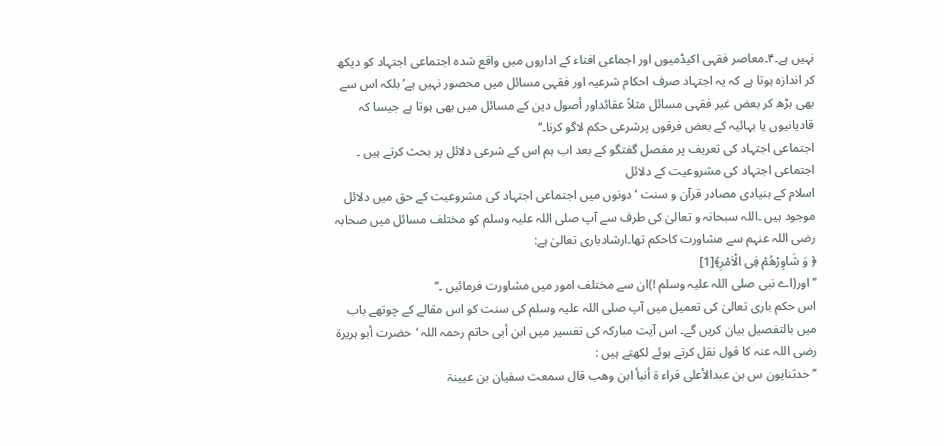نہیں ہے۔۴۔معاصر فقہی اکیڈمیوں اور اجماعی افتاء کے اداروں میں واقع شدہ اجتماعی اجتہاد کو دیکھ کر اندازہ ہوتا ہے کہ یہ اجتہاد صرف احکام شرعیہ اور فقہی مسائل میں محصور نہیں ہے‘ بلکہ اس سے بھی بڑھ کر بعض غیر فقہی مسائل مثلاً عقائداور أصول دین کے مسائل میں بھی ہوتا ہے جیسا کہ قادیانیوں یا بہائیہ کے بعض فرقوں پرشرعی حکم لاگو کرنا۔‘‘
اجتماعی اجتہاد کی تعریف پر مفصل گفتگو کے بعد اب ہم اس کے شرعی دلائل پر بحث کرتے ہیں ۔
اجتماعی اجتہاد کی مشروعیت کے دلائل
اسلام کے بنیادی مصادر قرآن و سنت ‘ دونوں میں اجتماعی اجتہاد کی مشروعیت کے حق میں دلائل موجود ہیں ۔اللہ سبحانہ و تعالیٰ کی طرف سے آپ صلی اللہ علیہ وسلم کو مختلف مسائل میں صحابہ رضی اللہ عنہم سے مشاورت کاحکم تھا۔ارشادباری تعالیٰ ہے:
﴿ وَ شَاوِرْھُمْ فِی الْاَمْرِ﴾[1]
’’اور(اے نبی صلی اللہ علیہ وسلم !)ان سے مختلف امور میں مشاورت فرمائیں ۔‘‘
اس حکم باری تعالیٰ کی تعمیل میں آپ صلی اللہ علیہ وسلم کی سنت کو اس مقالے کے چوتھے باب میں بالتفصیل بیان کریں گے۔ اس آیت مبارکہ کی تفسیر میں ابن أبی حاتم رحمہ اللہ ‘حضرت أبو ہریرۃ رضی اللہ عنہ کا قول نقل کرتے ہوئے لکھتے ہیں :
’’حدثنایون س بن عبدالأعلی قراء ۃ أنبأ ابن وھب قال سمعت سفیان بن عیینۃ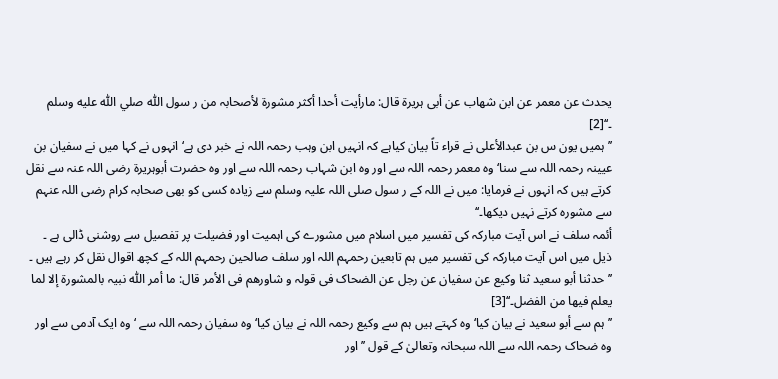یحدث عن معمر عن ابن شھاب عن أبی ہریرۃ قال: مارأیت أحدا أکثر مشورۃ لأصحابہ من ر سول اللّٰہ صلي اللّٰه عليه وسلم ۔‘‘[2]
’’ہمیں یون س بن عبدالأعلی نے قراء تاً بیان کیاہے کہ انہیں ابن وہب رحمہ اللہ نے خبر دی ہے‘ انہوں نے کہا میں نے سفیان بن عیینہ رحمہ اللہ سے سنا‘ وہ معمر رحمہ اللہ سے اور وہ ابن شہاب رحمہ اللہ سے اور وہ حضرت أبوہریرۃ رضی اللہ عنہ سے نقل کرتے ہیں کہ انہوں نے فرمایا: میں نے اللہ کے ر سول صلی اللہ علیہ وسلم سے زیادہ کسی کو بھی صحابہ کرام رضی اللہ عنہم سے مشورہ کرتے نہیں دیکھا۔‘‘
أئمہ سلف نے اس آیت مبارکہ کی تفسیر میں اسلام میں مشورے کی اہمیت اور فضیلت پر تفصیل سے روشنی ڈالی ہے ۔ ذیل میں اس آیت مبارکہ کی تفسیر میں ہم تابعین رحمہم اللہ اور سلف صالحین رحمہم اللہ کے کچھ اقوال نقل کر رہے ہیں ۔
’’حدثنا أبو سعید ثنا وکیع عن سفیان عن رجل عن الضحاک فی قولہ و شاورھم فی الأمر قال: ما أمر اللّٰہ نبیہ بالمشورۃ إلا لما یعلم فیھا من الفضل۔‘‘[3]
’’ہم سے أبو سعید نے بیان کیا‘ وہ کہتے ہیں ہم سے وکیع رحمہ اللہ نے بیان کیا‘ وہ سفیان رحمہ اللہ سے ‘ وہ ایک آدمی سے اور وہ ضحاک رحمہ اللہ سے اللہ سبحانہ وتعالیٰ کے قول ’’ اور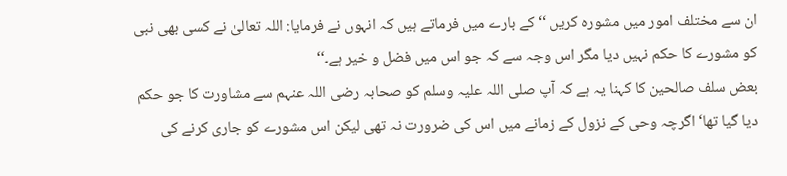ان سے مختلف امور میں مشورہ کریں ‘‘ کے بارے میں فرماتے ہیں کہ انہوں نے فرمایا: اللہ تعالیٰ نے کسی بھی نبی کو مشورے کا حکم نہیں دیا مگر اس وجہ سے کہ جو اس میں فضل و خیر ہے۔‘‘
بعض سلف صالحین کا کہنا یہ ہے کہ آپ صلی اللہ علیہ وسلم کو صحابہ رضی اللہ عنہم سے مشاورت کا جو حکم دیا گیا تھا‘ اگرچہ وحی کے نزول کے زمانے میں اس کی ضرورت نہ تھی لیکن اس مشورے کو جاری کرنے کی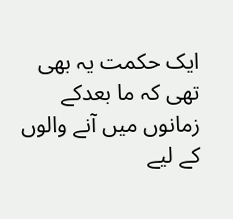ایک حکمت یہ بھی تھی کہ ما بعدکے زمانوں میں آنے والوں کے لیے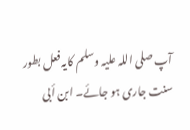آپ صلی اللہ علیہ وسلم کایہ فعل بطور سنت جاری ہو جائے۔ ابن أبی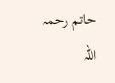حاتم رحمہ اللہ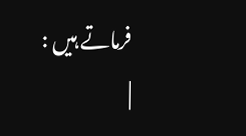فرماتے ہیں :
|